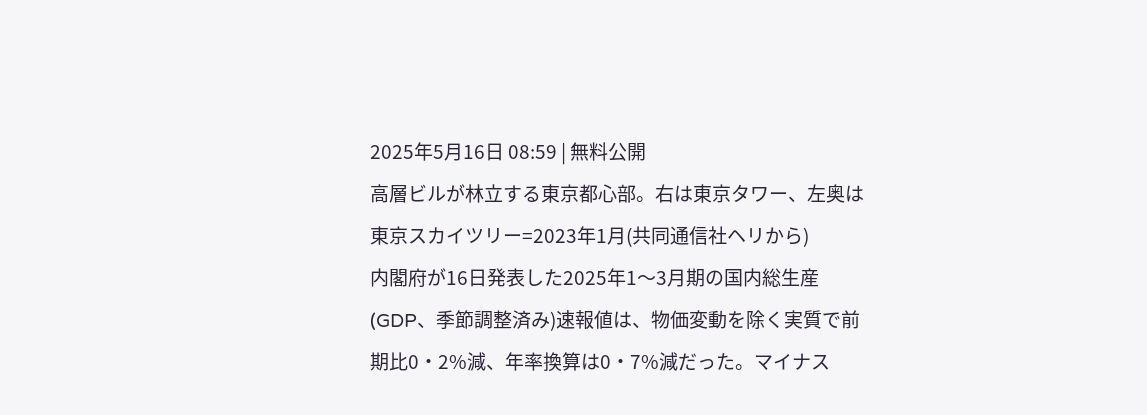2025年5月16日 08:59 | 無料公開
高層ビルが林立する東京都心部。右は東京タワー、左奥は東京スカイツリー=2023年1月(共同通信社ヘリから)
内閣府が16日発表した2025年1〜3月期の国内総生産(GDP、季節調整済み)速報値は、物価変動を除く実質で前期比0・2%減、年率換算は0・7%減だった。マイナス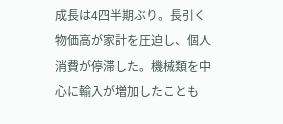成長は4四半期ぶり。長引く物価高が家計を圧迫し、個人消費が停滞した。機械類を中心に輸入が増加したことも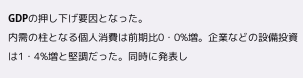GDPの押し下げ要因となった。
内需の柱となる個人消費は前期比0・0%増。企業などの設備投資は1・4%増と堅調だった。同時に発表し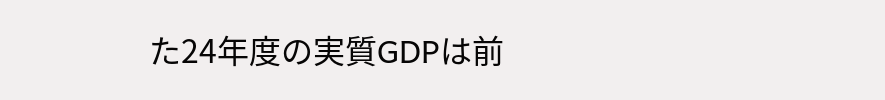た24年度の実質GDPは前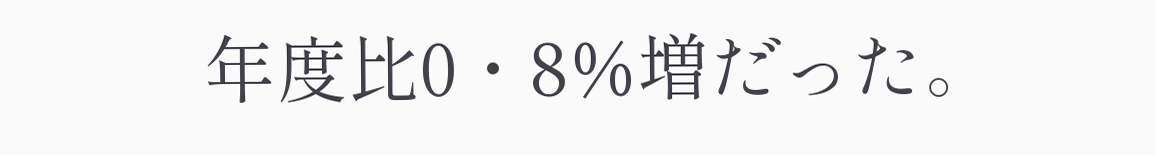年度比0・8%増だった。